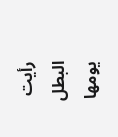رأيت البطل
يومها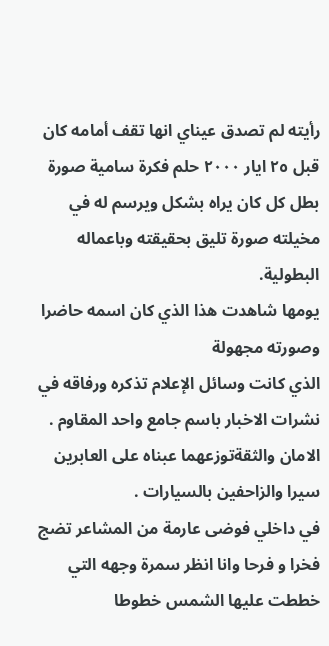رأيته لم تصدق عيناي انها تقف أمامه كان قبل ٢٥ ايار ٢٠٠٠ حلم فكرة سامية صورة بطل كل كان يراه بشكل ويرسم له في مخيلته صورة تليق بحقيقته وباعماله البطولية.
يومها شاهدت هذا الذي كان اسمه حاضرا وصورته مجهولة
الذي كانت وسائل الإعلام تذكره ورفاقه في نشرات الاخبار باسم جامع واحد المقاوم .
الامان والثقةتوزعهما عبناه على العابرين سيرا والزاحفين بالسيارات .
في داخلي فوضى عارمة من المشاعر تضج فخرا و فرحا وانا انظر سمرة وجهه التي خططت عليها الشمس خطوطا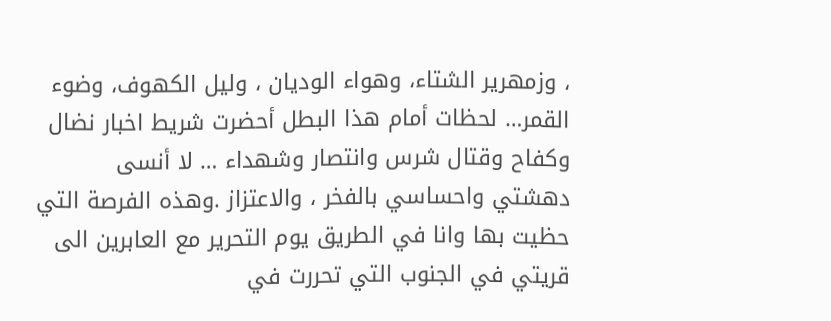، وزمهرير الشتاء، وهواء الوديان ، وليل الكهوف، وضوء القمر… لحظات أمام هذا البطل أحضرت شريط اخبار نضال وكفاح وقتال شرس وانتصار وشهداء … لا أنسى دهشتي واحساسي بالفخر ، والاعتزاز .وهذه الفرصة التي حظيت بها وانا في الطريق يوم التحرير مع العابرين الى قريتي في الجنوب التي تحررت في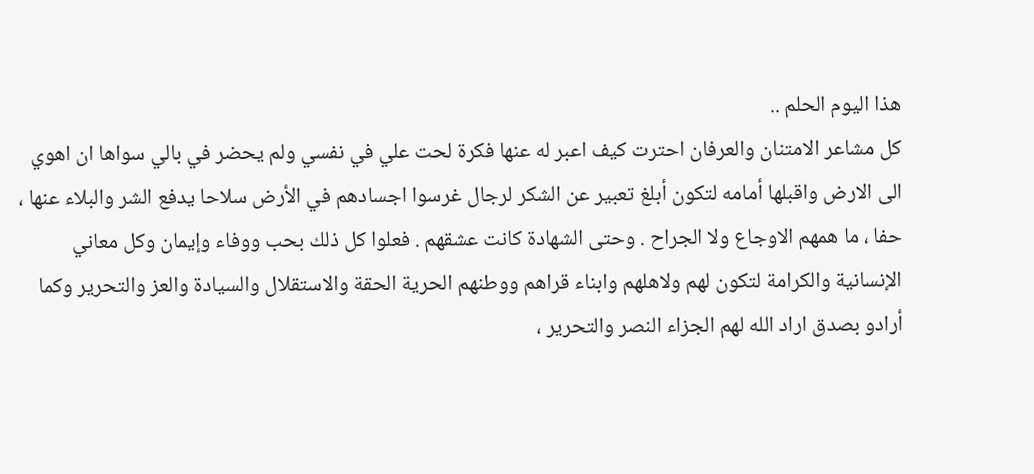هذا اليوم الحلم ..
كل مشاعر الامتنان والعرفان احترت كيف اعبر له عنها فكرة لحت علي في نفسي ولم يحضر في بالي سواها ان اهوي الى الارض واقبلها أمامه لتكون أبلغ تعبير عن الشكر لرجال غرسوا اجسادهم في الأرض سلاحا يدفع الشر والبلاء عنها ،
حفا ، ما همهم الاوجاع ولا الجراح . وحتى الشهادة كانت عشقهم . فعلوا كل ذلك بحب ووفاء وإيمان وكل معاني الإنسانية والكرامة لتكون لهم ولاهلهم وابناء قراهم ووطنهم الحرية الحقة والاستقلال والسيادة والعز والتحرير وكما أرادو بصدق اراد الله لهم الجزاء النصر والتحرير ،